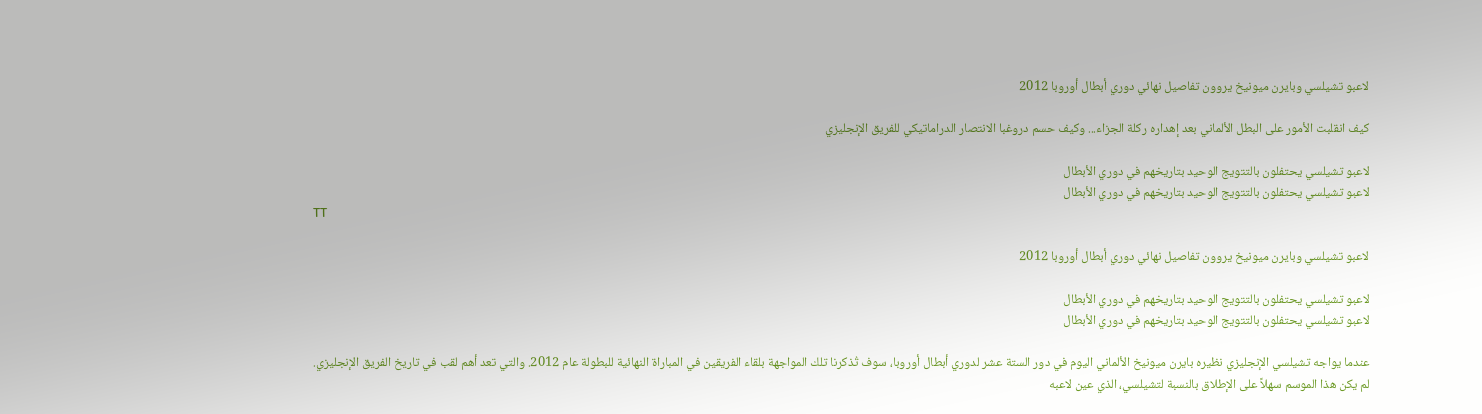لاعبو تشيلسي وبايرن ميونيخ يروون تفاصيل نهائي دوري أبطال أوروبا 2012

كيف انقلبت الأمور على البطل الألماني بعد إهداره ركلة الجزاء... وكيف حسم دروغبا الانتصار الدراماتيكي للفريق الإنجليزي

لاعبو تشيلسي يحتفلون بالتتويج الوحيد بتاريخهم في دوري الأبطال
لاعبو تشيلسي يحتفلون بالتتويج الوحيد بتاريخهم في دوري الأبطال
TT

لاعبو تشيلسي وبايرن ميونيخ يروون تفاصيل نهائي دوري أبطال أوروبا 2012

لاعبو تشيلسي يحتفلون بالتتويج الوحيد بتاريخهم في دوري الأبطال
لاعبو تشيلسي يحتفلون بالتتويج الوحيد بتاريخهم في دوري الأبطال

عندما يواجه تشيلسي الإنجليزي نظيره بايرن ميونيخ الألماني اليوم في دور الستة عشر لدوري أبطال أوروبا، سوف تُذكرنا تلك المواجهة بلقاء الفريقين في المباراة النهائية للبطولة عام 2012. والتي تعد أهم لقب في تاريخ الفريق الإنجليزي.
لم يكن هذا الموسم سهلاً على الإطلاق بالنسبة لتشيلسي، الذي عين لاعبه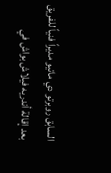السابق روبرتو دي ماتيو مديراً فنياً للفريق بعد إقالة أندريه فيلاش بواش في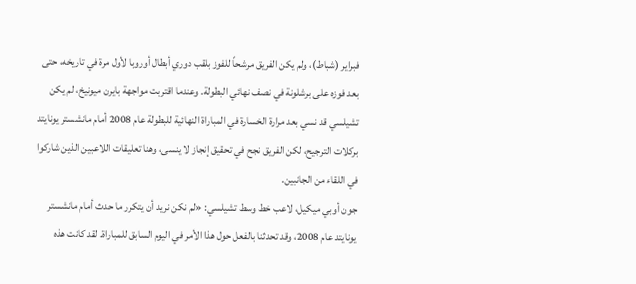فبراير (شباط)، ولم يكن الفريق مرشحاً للفوز بلقب دوري أبطال أوروبا لأول مرة في تاريخه، حتى بعد فوزه على برشلونة في نصف نهائي البطولة. وعندما اقتربت مواجهة بايرن ميونيخ، لم يكن تشيلسي قد نسي بعد مرارة الخسارة في المباراة النهائية للبطولة عام 2008 أمام مانشستر يونايتد بركلات الترجيح، لكن الفريق نجح في تحقيق إنجاز لا ينسى، وهنا تعليقات اللاعبين الذين شاركوا في اللقاء من الجانبين.
جون أوبي ميكيل، لاعب خط وسط تشيلسي: «لم نكن نريد أن يتكرر ما حدث أمام مانشستر يونايتد عام 2008، وقد تحدثنا بالفعل حول هذا الأمر في اليوم السابق للمباراة. لقد كانت هذه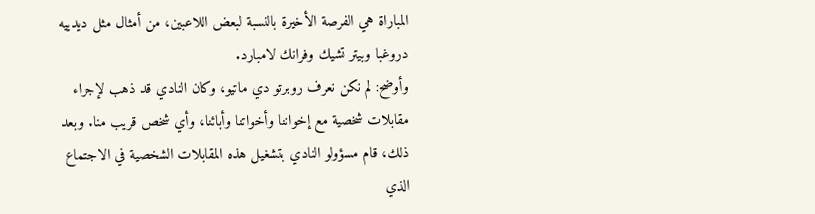المباراة هي الفرصة الأخيرة بالنسبة لبعض اللاعبين، من أمثال مثل ديدييه دروغبا وبيتر تشيك وفرانك لامبارد.
وأوضح: لم نكن نعرف روبرتو دي ماتيو، وكان النادي قد ذهب لإجراء مقابلات شخصية مع إخواننا وأخواتنا وأبائنا، وأي شخص قريب منا. وبعد ذلك، قام مسؤولو النادي بتشغيل هذه المقابلات الشخصية في الاجتماع الذي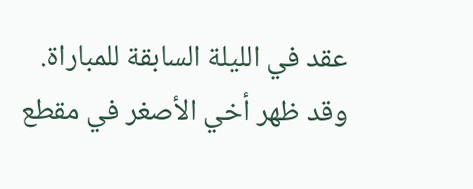عقد في الليلة السابقة للمباراة. وقد ظهر أخي الأصغر في مقطع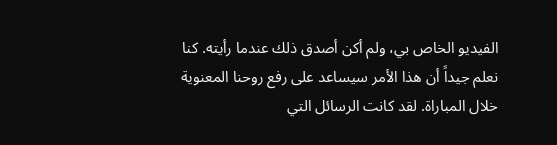الفيديو الخاص بي، ولم أكن أصدق ذلك عندما رأيته. كنا نعلم جيداً أن هذا الأمر سيساعد على رفع روحنا المعنوية خلال المباراة. لقد كانت الرسائل التي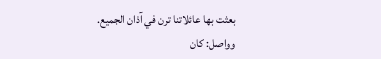بعثت بها عائلاتنا ترن في آذان الجميع.
وواصل: كان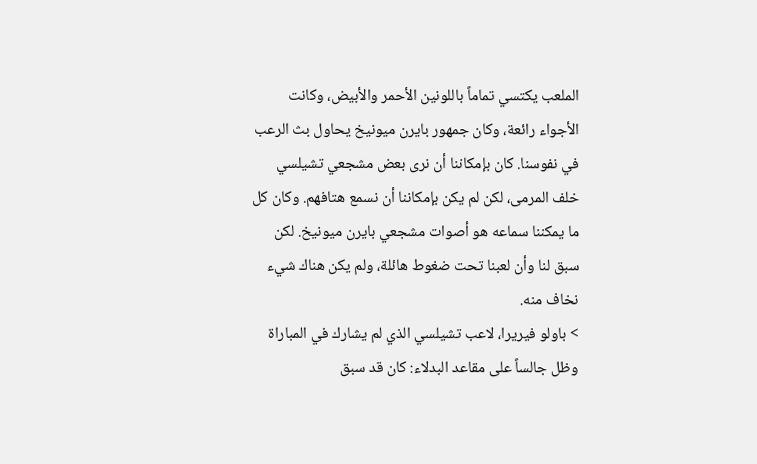الملعب يكتسي تماماً باللونين الأحمر والأبيض، وكانت الأجواء رائعة، وكان جمهور بايرن ميونيخ يحاول بث الرعب في نفوسنا. كان بإمكاننا أن نرى بعض مشجعي تشيلسي خلف المرمى، لكن لم يكن بإمكاننا أن نسمع هتافهم. وكان كل ما يمكننا سماعه هو أصوات مشجعي بايرن ميونيخ. لكن سبق لنا وأن لعبنا تحت ضغوط هائلة، ولم يكن هناك شيء نخاف منه.
> باولو فيريرا، لاعب تشيلسي الذي لم يشارك في المباراة وظل جالساً على مقاعد البدلاء: كان قد سبق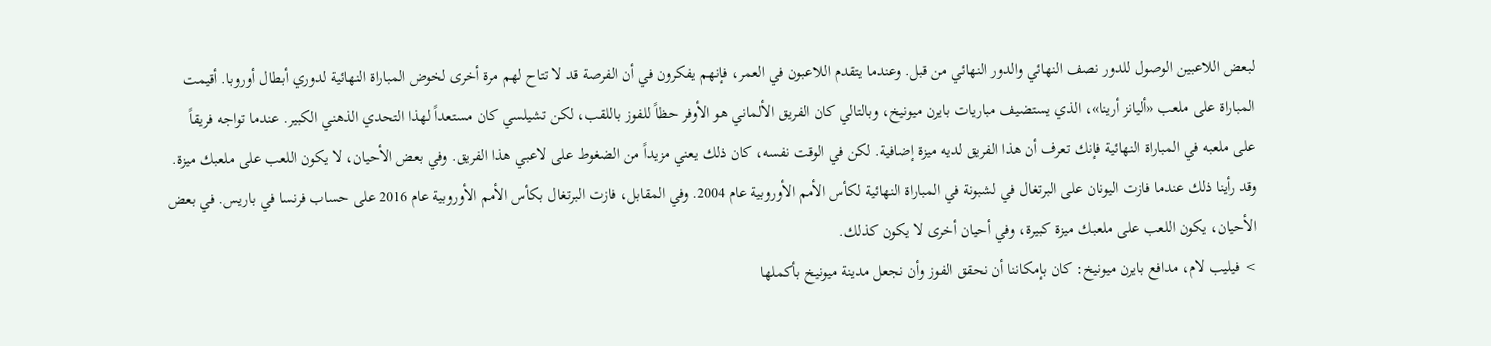لبعض اللاعبين الوصول للدور نصف النهائي والدور النهائي من قبل. وعندما يتقدم اللاعبون في العمر، فإنهم يفكرون في أن الفرصة قد لا تتاح لهم مرة أخرى لخوض المباراة النهائية لدوري أبطال أوروبا. أقيمت المباراة على ملعب «أليانز أرينا»، الذي يستضيف مباريات بايرن ميونيخ، وبالتالي كان الفريق الألماني هو الأوفر حظاً للفوز باللقب، لكن تشيلسي كان مستعداً لهذا التحدي الذهني الكبير. عندما تواجه فريقاً على ملعبه في المباراة النهائية فإنك تعرف أن هذا الفريق لديه ميزة إضافية. لكن في الوقت نفسه، كان ذلك يعني مزيداً من الضغوط على لاعبي هذا الفريق. وفي بعض الأحيان، لا يكون اللعب على ملعبك ميزة. وقد رأينا ذلك عندما فازت اليونان على البرتغال في لشبونة في المباراة النهائية لكأس الأمم الأوروبية عام 2004. وفي المقابل، فازت البرتغال بكأس الأمم الأوروبية عام 2016 على حساب فرنسا في باريس. في بعض الأحيان، يكون اللعب على ملعبك ميزة كبيرة، وفي أحيان أخرى لا يكون كذلك.
> فيليب لام، مدافع بايرن ميونيخ: كان بإمكاننا أن نحقق الفوز وأن نجعل مدينة ميونيخ بأكملها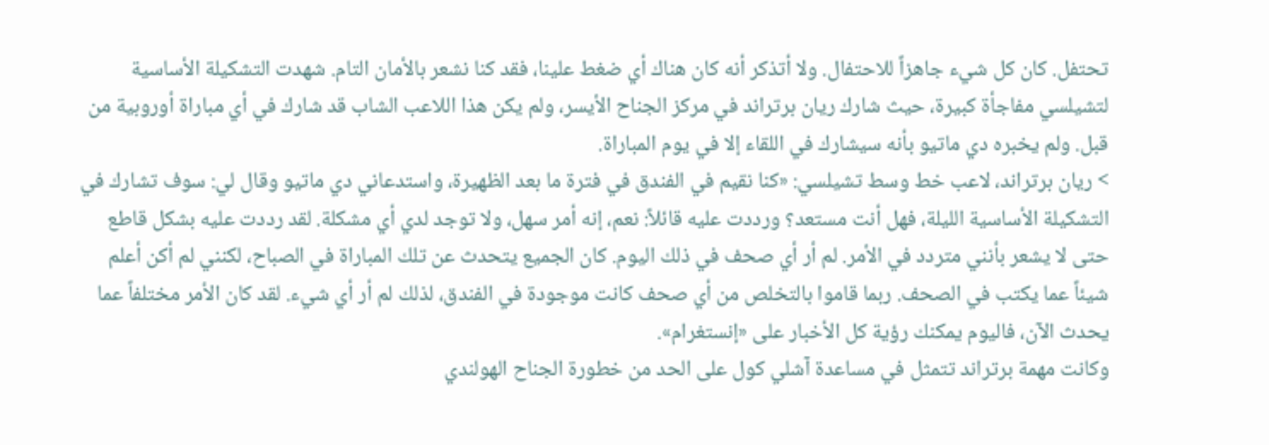تحتفل. كان كل شيء جاهزاً للاحتفال. ولا أتذكر أنه كان هناك أي ضغط علينا، فقد كنا نشعر بالأمان التام. شهدت التشكيلة الأساسية لتشيلسي مفاجأة كبيرة، حيث شارك ريان برتراند في مركز الجناح الأيسر، ولم يكن هذا اللاعب الشاب قد شارك في أي مباراة أوروبية من قبل. ولم يخبره دي ماتيو بأنه سيشارك في اللقاء إلا في يوم المباراة.
> ريان برتراند، لاعب خط وسط تشيلسي: «كنا نقيم في الفندق في فترة ما بعد الظهيرة، واستدعاني دي ماتيو وقال لي: سوف تشارك في التشكيلة الأساسية الليلة، فهل أنت مستعد؟ ورددت عليه قائلاً: نعم، إنه أمر سهل، ولا توجد لدي أي مشكلة. لقد رددت عليه بشكل قاطع حتى لا يشعر بأنني متردد في الأمر. لم أر أي صحف في ذلك اليوم. كان الجميع يتحدث عن تلك المباراة في الصباح، لكنني لم أكن أعلم شيئاً عما يكتب في الصحف. ربما قاموا بالتخلص من أي صحف كانت موجودة في الفندق، لذلك لم أر أي شيء. لقد كان الأمر مختلفاً عما يحدث الآن، فاليوم يمكنك رؤية كل الأخبار على «إنستغرام».
وكانت مهمة برتراند تتمثل في مساعدة آشلي كول على الحد من خطورة الجناح الهولندي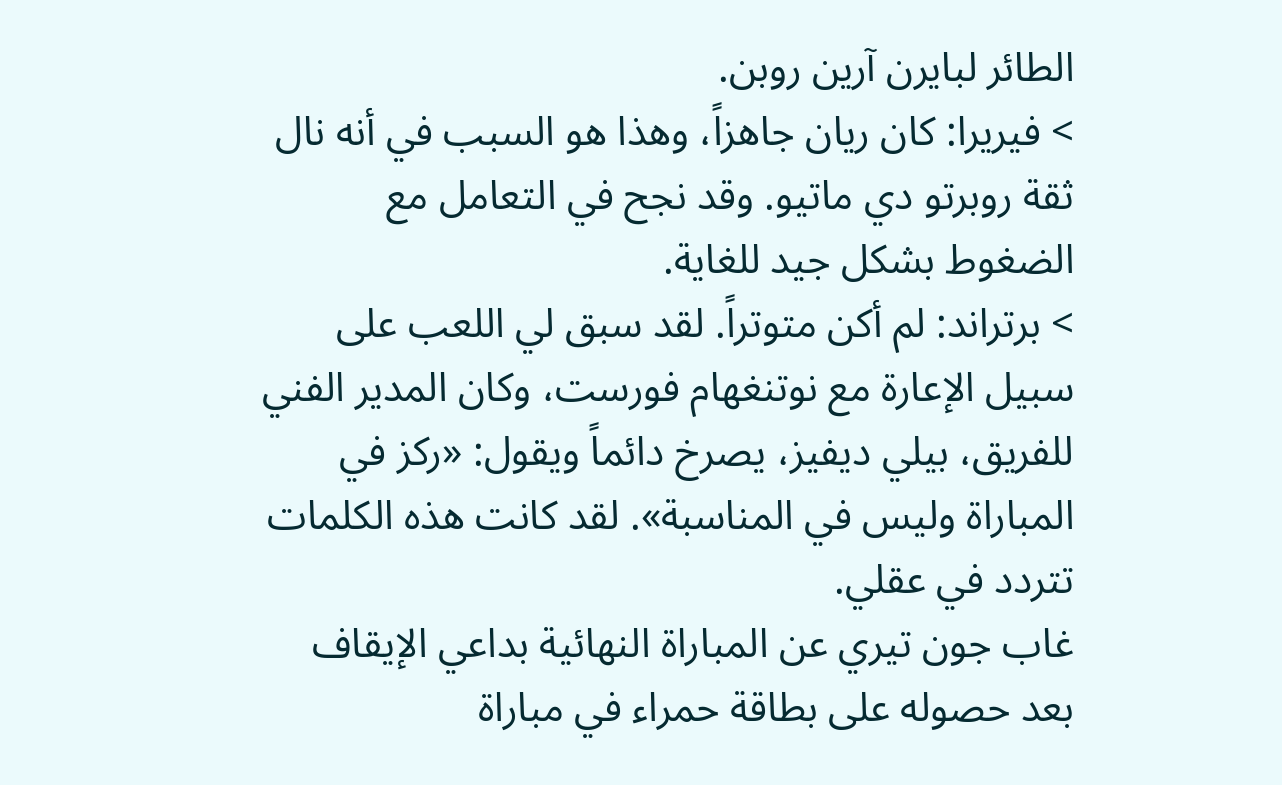الطائر لبايرن آرين روبن.
> فيريرا: كان ريان جاهزاً، وهذا هو السبب في أنه نال ثقة روبرتو دي ماتيو. وقد نجح في التعامل مع الضغوط بشكل جيد للغاية.
> برتراند: لم أكن متوتراً. لقد سبق لي اللعب على سبيل الإعارة مع نوتنغهام فورست، وكان المدير الفني للفريق، بيلي ديفيز، يصرخ دائماً ويقول: «ركز في المباراة وليس في المناسبة». لقد كانت هذه الكلمات تتردد في عقلي.
غاب جون تيري عن المباراة النهائية بداعي الإيقاف بعد حصوله على بطاقة حمراء في مباراة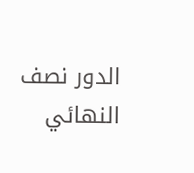الدور نصف النهائي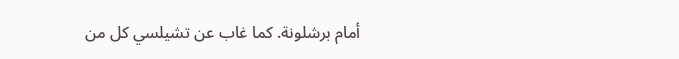أمام برشلونة. كما غاب عن تشيلسي كل من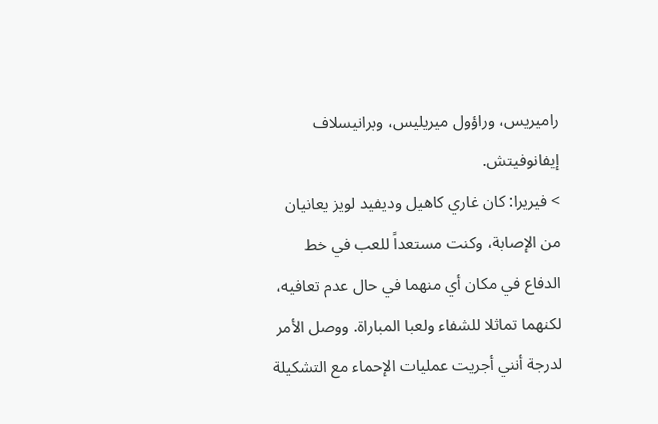راميريس، وراؤول ميريليس، وبرانيسلاف إيفانوفيتش.
> فيريرا: كان غاري كاهيل وديفيد لويز يعانيان من الإصابة، وكنت مستعداً للعب في خط الدفاع في مكان أي منهما في حال عدم تعافيه، لكنهما تماثلا للشفاء ولعبا المباراة. ووصل الأمر لدرجة أنني أجريت عمليات الإحماء مع التشكيلة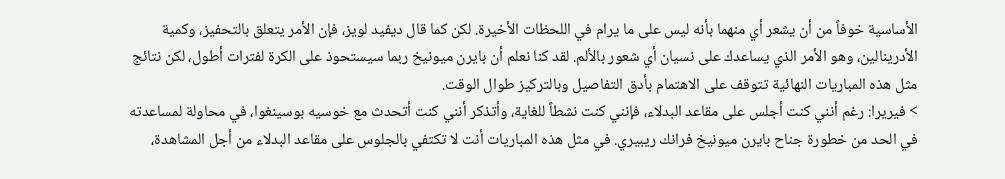الأساسية خوفاً من أن يشعر أي منهما بأنه ليس على ما يرام في اللحظات الأخيرة. لكن كما قال ديفيد لويز، فإن الأمر يتعلق بالتحفيز، وكمية الأدرينالين، وهو الأمر الذي يساعدك على نسيان أي شعور بالألم. لقد كنا نعلم أن بايرن ميونيخ ربما سيستحوذ على الكرة لفترات أطول، لكن نتائج مثل هذه المباريات النهائية تتوقف على الاهتمام بأدق التفاصيل وبالتركيز طوال الوقت.
> فيريرا: رغم أنني كنت أجلس على مقاعد البدلاء، فإنني كنت نشطاً للغاية، وأتذكر أنني كنت أتحدث مع خوسيه بوسينغوا، في محاولة لمساعدته في الحد من خطورة جناح بايرن ميونيخ فرانك ريبيري. في مثل هذه المباريات أنت لا تكتفي بالجلوس على مقاعد البدلاء من أجل المشاهدة،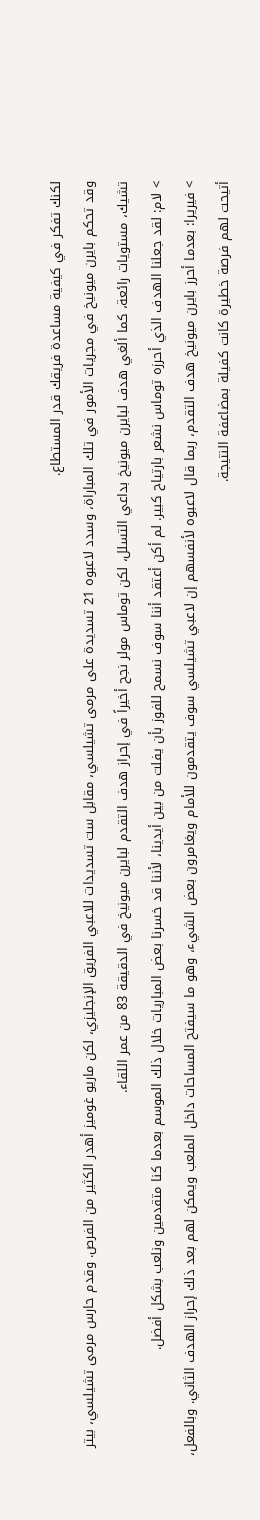لكنك تفكر في كيفية مساعدة فريقك قدر المستطاع.
وقد تحكم بايرن ميونيخ في مجريات الأمور في تلك المباراة، وسدد لاعبوه 21 تسديدة على مرمى تشيلسي، مقابل ست تسديدات للاعبي الفريق الإنجليزي، لكن ماريو غوميز أهدر الكثير من الفرص. وقدم حارس مرمى تشيلسي، بيتر تشيك، مستويات رائعة، كما ألغي هدف لبايرن ميونيخ بداعي التسلل، لكن توماس مولر نجح أخيراً في إحراز هدف التقدم لبايرن ميونيخ في الدقيقة 83 من عمر اللقاء.
> لام: لقد جعلنا الهدف الذي أحرزه توماس نشعر بارتياح كبير. لم أكن أعتقد أننا سوف نسمح للفوز بأن يفلت من بين أيدينا، لأننا قد خسرنا بعض المباريات خلال ذلك الموسم بعدما كنا متقدمين ونلعب بشكل أفضل.
> فيريرا: بعدما أحرز بايرن ميونيخ هدف التقدم، ربما قال لاعبوه لأنفسهم إن لاعبي تشيلسي سوف يتقدمون للأمام ويغامرون بعض الشيء، وهو ما سيفتح المساحات داخل الملعب ويمكن لهم بعد ذلك إحراز الهدف الثاني. وبالفعل، أتيحت لهم فرصة خطيرة كانت كفيلة بمضاعفة النتيجة.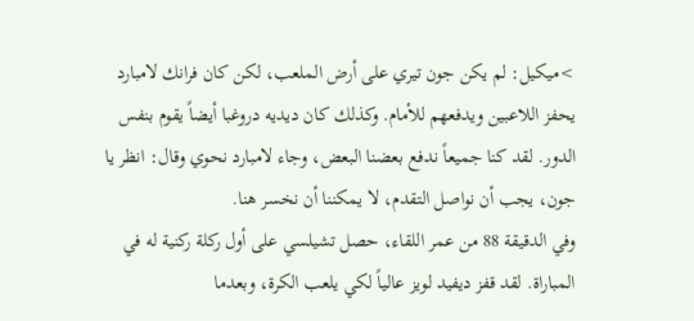>ميكيل: لم يكن جون تيري على أرض الملعب، لكن كان فرانك لامبارد يحفز اللاعبين ويدفعهم للأمام. وكذلك كان ديديه دروغبا أيضاً يقوم بنفس الدور. لقد كنا جميعاً ندفع بعضنا البعض، وجاء لامبارد نحوي وقال: انظر يا جون، يجب أن نواصل التقدم، لا يمكننا أن نخسر هنا.
وفي الدقيقة 88 من عمر اللقاء، حصل تشيلسي على أول ركلة ركنية له في المباراة. لقد قفز ديفيد لويز عالياً لكي يلعب الكرة، وبعدما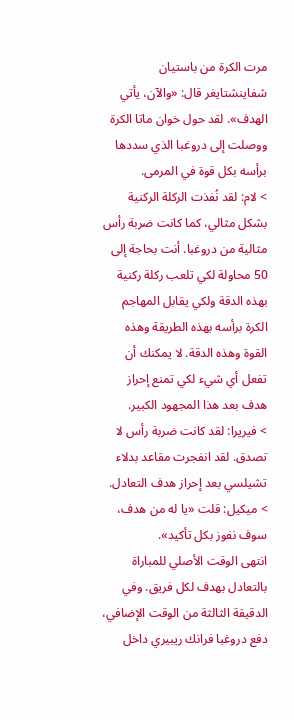مرت الكرة من باستيان شفاينشتايغر قال: «والآن، يأتي الهدف». لقد حول خوان ماتا الكرة ووصلت إلى دروغبا الذي سددها برأسه بكل قوة في المرمى.
> لام: لقد نُفذت الركلة الركنية بشكل مثالي، كما كانت ضربة رأس مثالية من دروغبا. أنت بحاجة إلى 50 محاولة لكي تلعب ركلة ركنية بهذه الدقة ولكي يقابل المهاجم الكرة برأسه بهذه الطريقة وهذه القوة وهذه الدقة. لا يمكنك أن تفعل أي شيء لكي تمنع إحراز هدف بعد هذا المجهود الكبير.
> فيريرا: لقد كانت ضربة رأس لا تصدق. لقد انفجرت مقاعد بدلاء تشيلسي بعد إحراز هدف التعادل.
> ميكيل: قلت «يا له من هدف، سوف نفوز بكل تأكيد».
انتهى الوقت الأصلي للمباراة بالتعادل بهدف لكل فريق. وفي الدقيقة الثالثة من الوقت الإضافي، دفع دروغبا فرانك ريبيري داخل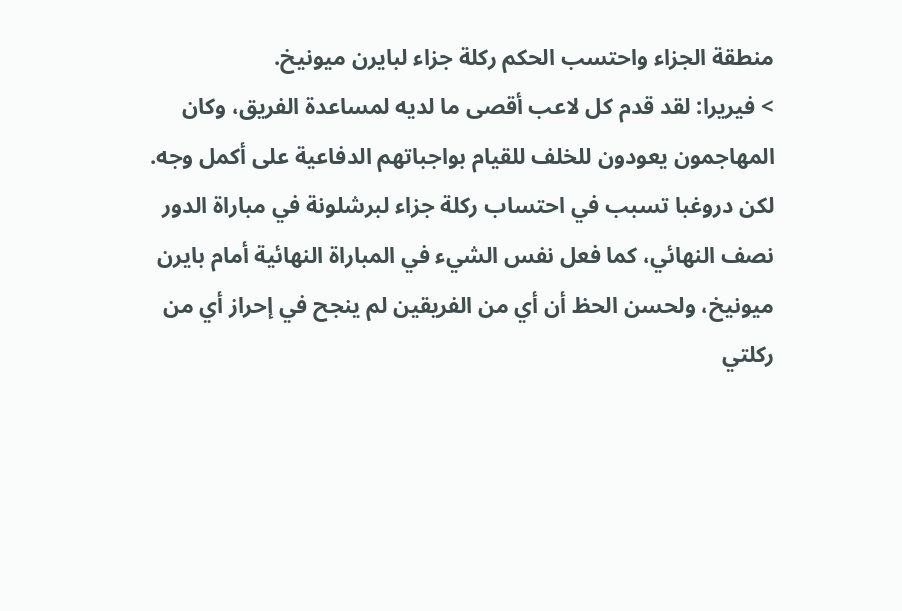منطقة الجزاء واحتسب الحكم ركلة جزاء لبايرن ميونيخ.
> فيريرا: لقد قدم كل لاعب أقصى ما لديه لمساعدة الفريق، وكان المهاجمون يعودون للخلف للقيام بواجباتهم الدفاعية على أكمل وجه. لكن دروغبا تسبب في احتساب ركلة جزاء لبرشلونة في مباراة الدور نصف النهائي، كما فعل نفس الشيء في المباراة النهائية أمام بايرن ميونيخ، ولحسن الحظ أن أي من الفريقين لم ينجح في إحراز أي من ركلتي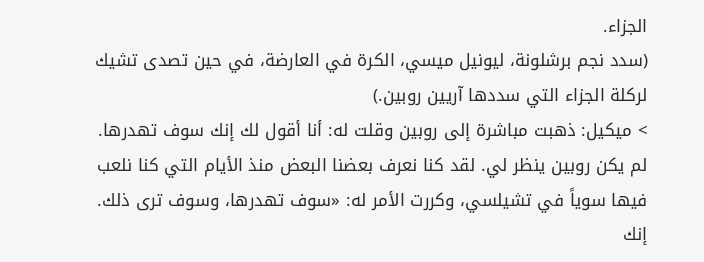الجزاء.
(سدد نجم برشلونة، ليونيل ميسي، الكرة في العارضة، في حين تصدى تشيك لركلة الجزاء التي سددها آريين روبين.)
> ميكيل: ذهبت مباشرة إلى روبين وقلت له: أنا أقول لك إنك سوف تهدرها. لم يكن روبين ينظر لي. لقد كنا نعرف بعضنا البعض منذ الأيام التي كنا نلعب فيها سوياً في تشيلسي، وكررت الأمر له: «سوف تهدرها، وسوف ترى ذلك. إنك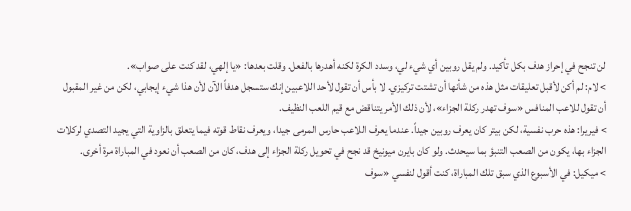لن تنجح في إحراز هدف بكل تأكيد. ولم يقل روبين أي شيء لي، وسدد الكرة لكنه أهدرها بالفعل. وقلت بعدها: «يا إلهي، لقد كنت على صواب».
> لام: لم أكن لأقبل تعليقات مثل هذه من شأنها أن تشتت تركيزي. لا بأس أن تقول لأحد اللاعبين إنك ستسجل هدفاً الآن لأن هذا شيء إيجابي، لكن من غير المقبول أن تقول للاعب المنافس «سوف تهدر ركلة الجزاء»، لأن ذلك الأمر يتناقض مع قيم اللعب النظيف.
> فيريرا: هذه حرب نفسية، لكن بيتر كان يعرف روبين جيداً. عندما يعرف اللاعب حارس المرمى جيدا، ويعرف نقاط قوته فيما يتعلق بالزاوية التي يجيد التصدي لركلات الجزاء بها، يكون من الصعب التنبؤ بما سيحدث. ولو كان بايرن ميونيخ قد نجح في تحويل ركلة الجزاء إلى هدف، كان من الصعب أن نعود في المباراة مرة أخرى.
> ميكيل: في الأسبوع الذي سبق تلك المباراة، كنت أقول لنفسي «سوف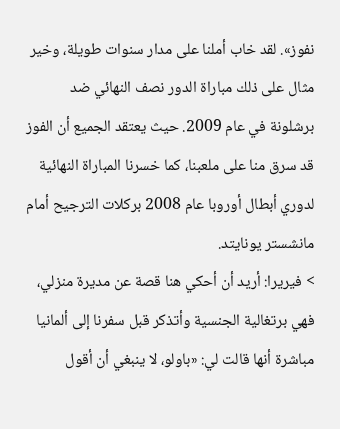نفوز». لقد خاب أملنا على مدار سنوات طويلة، وخير مثال على ذلك مباراة الدور نصف النهائي ضد برشلونة في عام 2009. حيث يعتقد الجميع أن الفوز قد سرق منا على ملعبنا، كما خسرنا المباراة النهائية لدوري أبطال أوروبا عام 2008 بركلات الترجيح أمام مانشستر يونايتد.
> فيريرا: أريد أن أحكي هنا قصة عن مديرة منزلي، فهي برتغالية الجنسية وأتذكر قبل سفرنا إلى ألمانيا مباشرة أنها قالت لي: «باولو، لا ينبغي أن أقول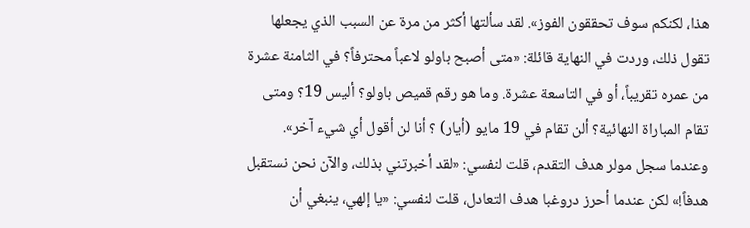هذا، لكنكم سوف تحققون الفوز». لقد سألتها أكثر من مرة عن السبب الذي يجعلها تقول ذلك، وردت في النهاية قائلة: «متى أصبح باولو لاعباً محترفاً؟ في الثامنة عشرة من عمره تقريباً، أو في التاسعة عشرة. وما هو رقم قميص باولو؟ أليس 19؟ ومتى تقام المباراة النهائية؟ ألن تقام في 19 مايو (أيار) ؟ أنا لن أقول أي شيء آخر». وعندما سجل مولر هدف التقدم، قلت لنفسي: «لقد أخبرتني بذلك، والآن نحن نستقبل هدفاً!» لكن عندما أحرز دروغبا هدف التعادل، قلت لنفسي: «يا إلهي، ينبغي أن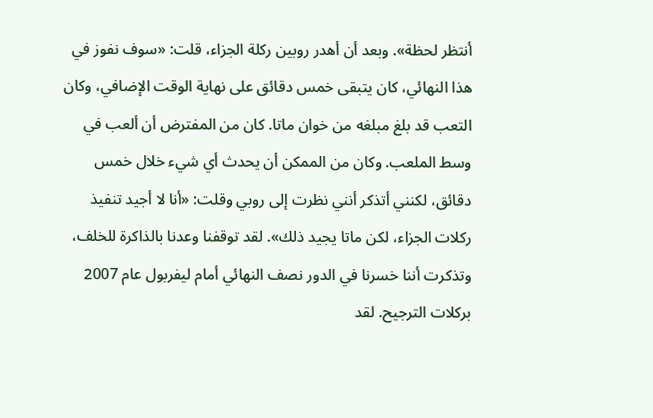أنتظر لحظة». وبعد أن أهدر روبين ركلة الجزاء، قلت: «سوف نفوز في هذا النهائي، كان يتبقى خمس دقائق على نهاية الوقت الإضافي، وكان التعب قد بلغ مبلغه من خوان ماتا. كان من المفترض أن ألعب في وسط الملعب. وكان من الممكن أن يحدث أي شيء خلال خمس دقائق، لكنني أتذكر أنني نظرت إلى روبي وقلت: «أنا لا أجيد تنفيذ ركلات الجزاء، لكن ماتا يجيد ذلك». لقد توقفنا وعدنا بالذاكرة للخلف، وتذكرت أننا خسرنا في الدور نصف النهائي أمام ليفربول عام 2007 بركلات الترجيح. لقد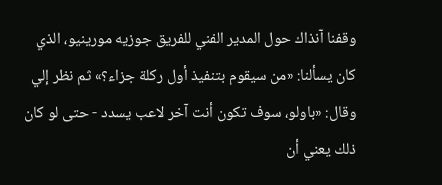وقفنا آنذاك حول المدير الفني للفريق جوزيه مورينيو، الذي كان يسألنا: «من سيقوم بتنفيذ أول ركلة جزاء؟» ثم نظر إلي وقال: «باولو، سوف تكون أنت آخر لاعب يسدد - حتى لو كان ذلك يعني أن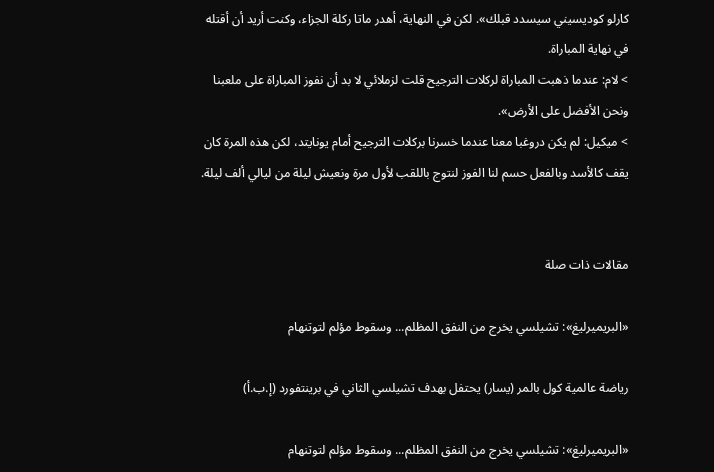كارلو كوديسيني سيسدد قبلك». لكن في النهاية، أهدر ماتا ركلة الجزاء، وكنت أريد أن أقتله في نهاية المباراة.
> لام: عندما ذهبت المباراة لركلات الترجيح قلت لزملائي لا بد أن نفوز المباراة على ملعبنا ونحن الأفضل على الأرض».
> ميكيل: لم يكن دروغبا معنا عندما خسرنا بركلات الترجيح أمام يونايتد، لكن هذه المرة كان يقف كالأسد وبالفعل حسم لنا الفوز لنتوج باللقب لأول مرة ونعيش ليلة من ليالي ألف ليلة.


مقالات ذات صلة

«البريميرليغ»: تشيلسي يخرج من النفق المظلم... وسقوط مؤلم لتوتنهام

رياضة عالمية كول بالمر (يسار) يحتفل بهدف تشيلسي الثاني في برينتفورد (إ.ب.أ)

«البريميرليغ»: تشيلسي يخرج من النفق المظلم... وسقوط مؤلم لتوتنهام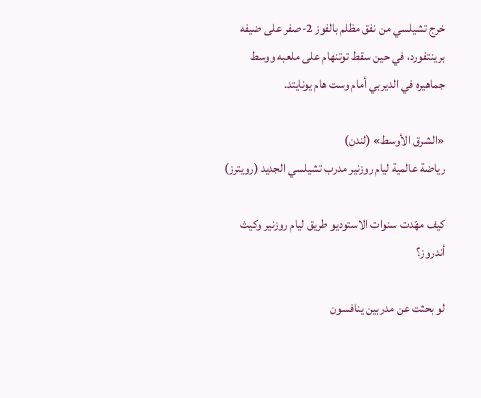خرج تشيلسي من نفق مظلم بالفوز 2-صفر على ضيفه برينتفورد، في حين سقط توتنهام على ملعبه ووسط جماهيره في الديربي أمام وست هام يونايتد.

«الشرق الأوسط» (لندن)
رياضة عالمية ليام روزنير مدرب تشيلسي الجديد (رويترز)

كيف مهّدت سنوات الاستوديو طريق ليام روزنير وكيث أندروز؟

لو بحثت عن مدربين ينافسون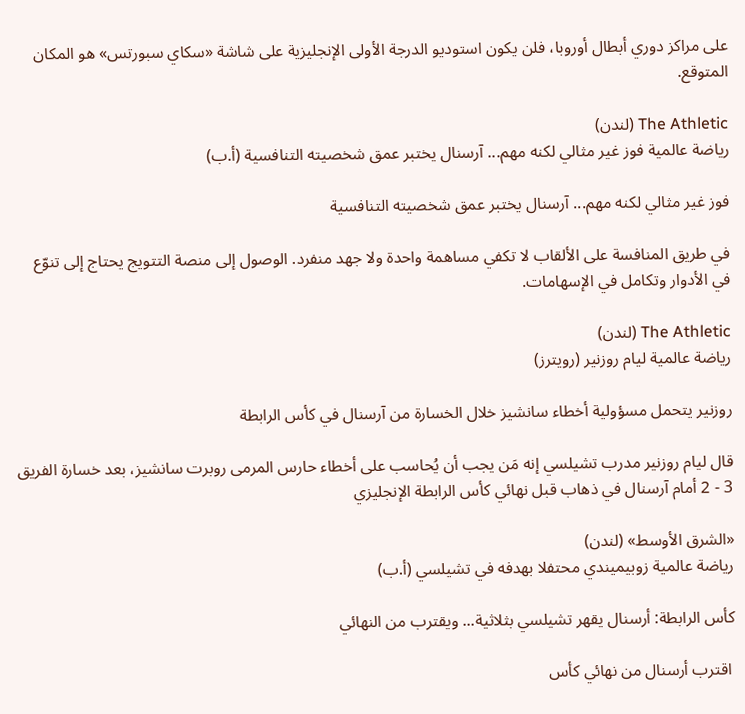على مراكز دوري أبطال أوروبا، فلن يكون استوديو الدرجة الأولى الإنجليزية على شاشة «سكاي سبورتس» هو المكان المتوقع.

The Athletic (لندن)
رياضة عالمية فوز غير مثالي لكنه مهم... آرسنال يختبر عمق شخصيته التنافسية (أ.ب)

فوز غير مثالي لكنه مهم... آرسنال يختبر عمق شخصيته التنافسية

في طريق المنافسة على الألقاب لا تكفي مساهمة واحدة ولا جهد منفرد. الوصول إلى منصة التتويج يحتاج إلى تنوّع في الأدوار وتكامل في الإسهامات.

The Athletic (لندن)
رياضة عالمية ليام روزنير (رويترز)

روزنير يتحمل مسؤولية أخطاء سانشيز خلال الخسارة من آرسنال في كأس الرابطة

قال ليام روزنير مدرب تشيلسي إنه مَن يجب أن يُحاسب على أخطاء حارس المرمى روبرت سانشيز، بعد خسارة الفريق 3 - 2 أمام آرسنال في ذهاب قبل نهائي كأس الرابطة الإنجليزي

«الشرق الأوسط» (لندن)
رياضة عالمية زوبيميندي محتفلا بهدفه في تشيلسي (أ.ب)

كأس الرابطة: أرسنال يقهر تشيلسي بثلاثية... ويقترب من النهائي

 اقترب أرسنال من نهائي كأس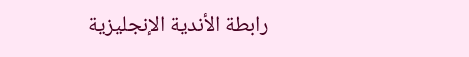رابطة الأندية الإنجليزية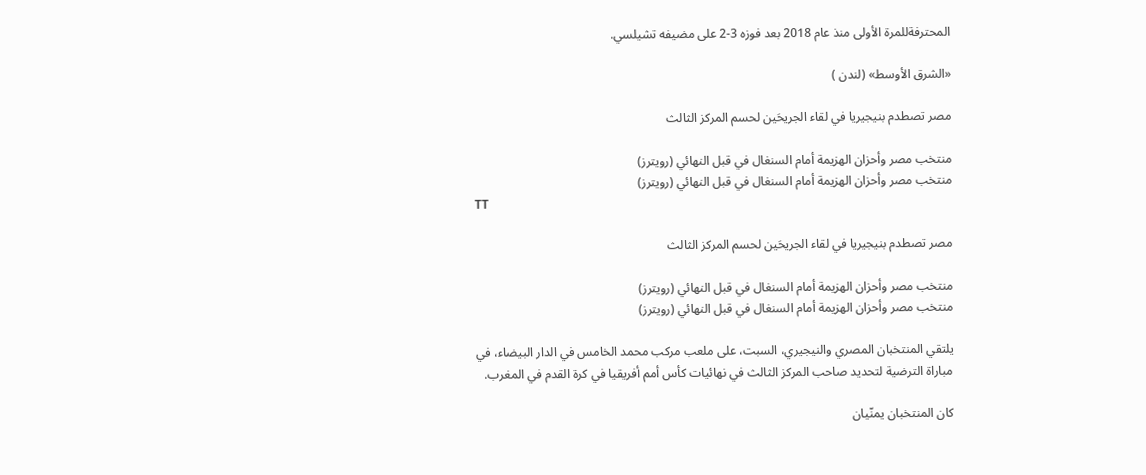المحترفةللمرة الأولى منذ عام 2018 بعد فوزه 3-2 على مضيفه تشيلسي.

«الشرق الأوسط» (لندن )

مصر تصطدم بنيجيريا في لقاء الجريحَين لحسم المركز الثالث

منتخب مصر وأحزان الهزيمة أمام السنغال في قبل النهائي (رويترز)
منتخب مصر وأحزان الهزيمة أمام السنغال في قبل النهائي (رويترز)
TT

مصر تصطدم بنيجيريا في لقاء الجريحَين لحسم المركز الثالث

منتخب مصر وأحزان الهزيمة أمام السنغال في قبل النهائي (رويترز)
منتخب مصر وأحزان الهزيمة أمام السنغال في قبل النهائي (رويترز)

يلتقي المنتخبان المصري والنيجيري، السبت، على ملعب مركب محمد الخامس في الدار البيضاء، في مباراة الترضية لتحديد صاحب المركز الثالث في نهائيات كأس أمم أفريقيا في كرة القدم في المغرب.

كان المنتخبان يمنّيان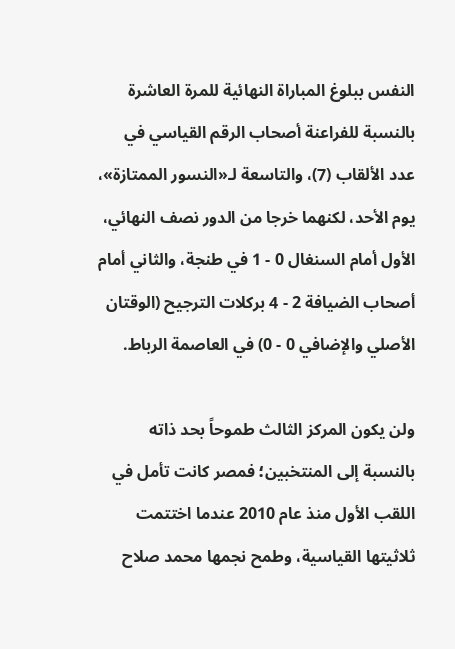النفس ببلوغ المباراة النهائية للمرة العاشرة بالنسبة للفراعنة أصحاب الرقم القياسي في عدد الألقاب (7)، والتاسعة لـ«النسور الممتازة»، يوم الأحد، لكنهما خرجا من الدور نصف النهائي، الأول أمام السنغال 0 - 1 في طنجة، والثاني أمام أصحاب الضيافة 2 - 4 بركلات الترجيح (الوقتان الأصلي والإضافي 0 - 0) في العاصمة الرباط.

ولن يكون المركز الثالث طموحاً بحد ذاته بالنسبة إلى المنتخبين؛ فمصر كانت تأمل في اللقب الأول منذ عام 2010 عندما اختتمت ثلاثيتها القياسية، وطمح نجمها محمد صلاح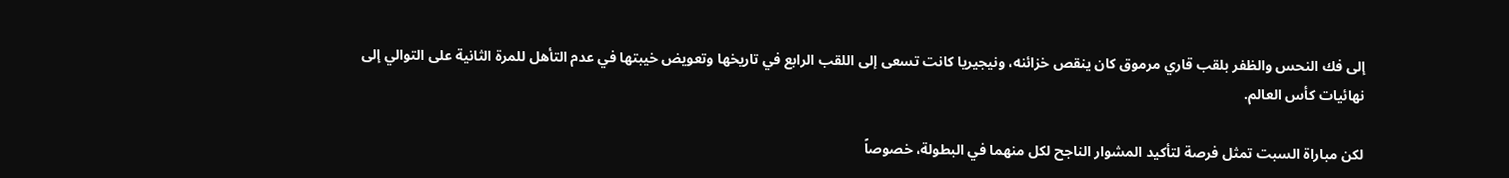إلى فك النحس والظفر بلقب قاري مرموق كان ينقص خزائنه، ونيجيريا كانت تسعى إلى اللقب الرابع في تاريخها وتعويض خيبتها في عدم التأهل للمرة الثانية على التوالي إلى نهائيات كأس العالم.

لكن مباراة السبت تمثل فرصة لتأكيد المشوار الناجح لكل منهما في البطولة، خصوصاً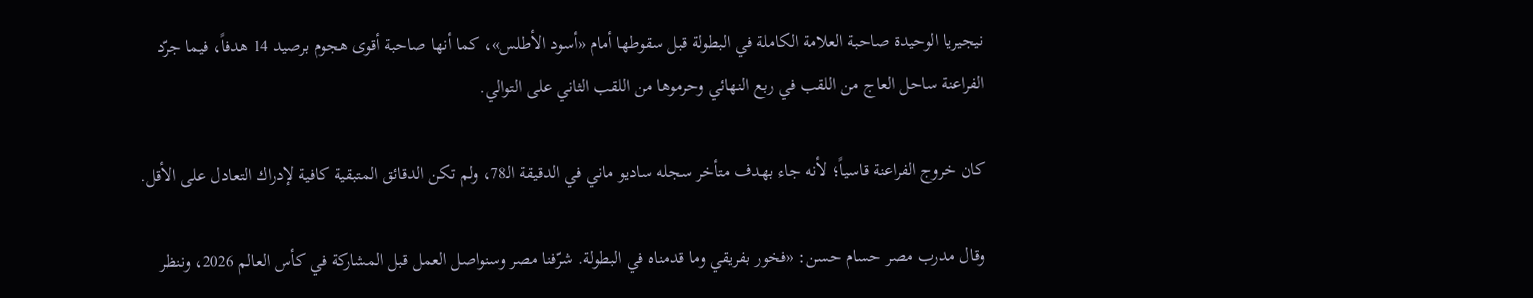نيجيريا الوحيدة صاحبة العلامة الكاملة في البطولة قبل سقوطها أمام «أسود الأطلس»، كما أنها صاحبة أقوى هجوم برصيد 14 هدفاً، فيما جرّد الفراعنة ساحل العاج من اللقب في ربع النهائي وحرموها من اللقب الثاني على التوالي.

كان خروج الفراعنة قاسياً؛ لأنه جاء بهدف متأخر سجله ساديو ماني في الدقيقة الـ78، ولم تكن الدقائق المتبقية كافية لإدراك التعادل على الأقل.

وقال مدرب مصر حسام حسن: «فخور بفريقي وما قدمناه في البطولة. شرّفنا مصر وسنواصل العمل قبل المشاركة في كأس العالم 2026، وننظر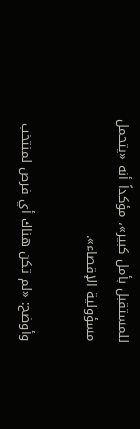للمستقبل بأمل كبير»، مؤكداً أنه «يتحمل مسؤولية الإقصاء».

وأوضح: «لم تكن هناك أي فرص لمنتخب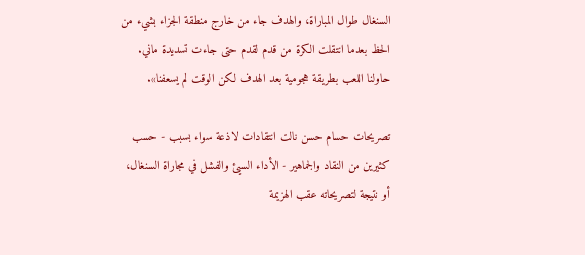السنغال طوال المباراة، والهدف جاء من خارج منطقة الجزاء بشيء من الحظ بعدما انتقلت الكرة من قدم لقدم حتى جاءت تسديدة ماني. حاولنا اللعب بطريقة هجومية بعد الهدف لكن الوقت لم يسعفنا».

تصريحات حسام حسن نالت انتقادات لاذعة سواء بسبب - حسب كثيرين من النقاد والجماهير - الأداء السيئ والفشل في مجاراة السنغال، أو نتيجة لتصريحاته عقب الهزيمة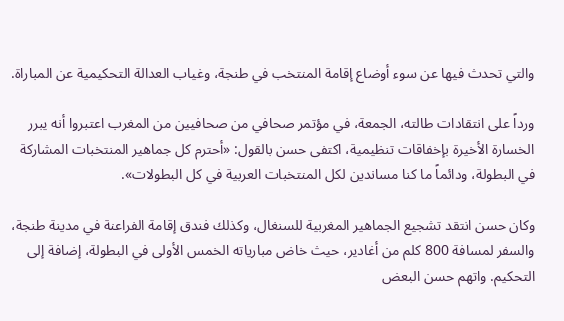والتي تحدث فيها عن سوء أوضاع إقامة المنتخب في طنجة، وغياب العدالة التحكيمية عن المباراة.

ورداً على انتقادات طالته، الجمعة، في مؤتمر صحافي من صحافيين من المغرب اعتبروا أنه يبرر الخسارة الأخيرة بإخفاقات تنظيمية، اكتفى حسن بالقول: «أحترم كل جماهير المنتخبات المشاركة في البطولة، ودائماً ما كنا مساندين لكل المنتخبات العربية في كل البطولات».

وكان حسن انتقد تشجيع الجماهير المغربية للسنغال، وكذلك فندق إقامة الفراعنة في مدينة طنجة، والسفر لمسافة 800 كلم من أغادير، حيث خاض مبارياته الخمس الأولى في البطولة، إضافة إلى التحكيم. واتهم حسن البعض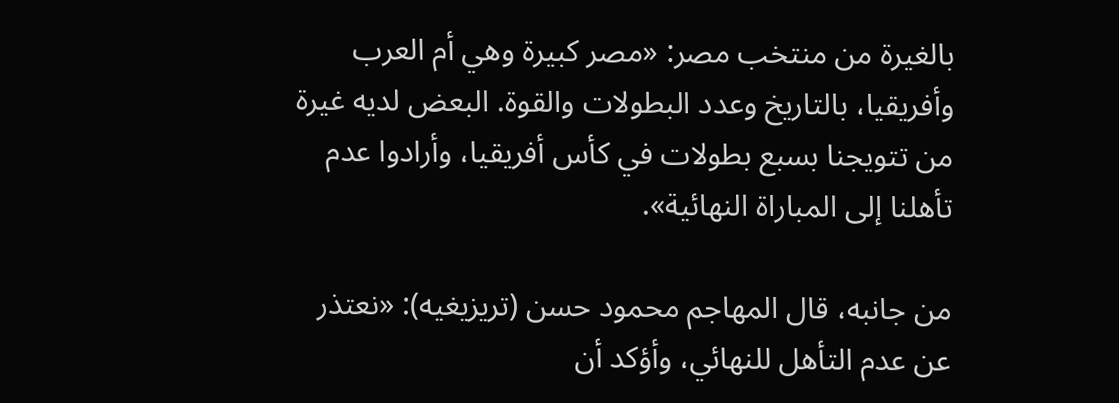بالغيرة من منتخب مصر: «مصر كبيرة وهي أم العرب وأفريقيا، بالتاريخ وعدد البطولات والقوة. البعض لديه غيرة من تتويجنا بسبع بطولات في كأس أفريقيا، وأرادوا عدم تأهلنا إلى المباراة النهائية».

من جانبه، قال المهاجم محمود حسن (تريزيغيه): «نعتذر عن عدم التأهل للنهائي، وأؤكد أن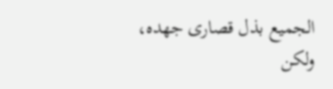الجميع بذل قصارى جهده، ولكن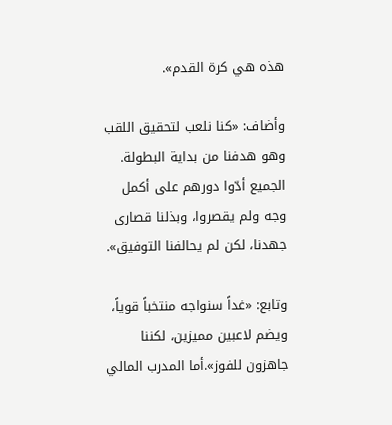هذه هي كرة القدم».

وأضاف: «كنا نلعب لتحقيق اللقب وهو هدفنا من بداية البطولة. الجميع أدّوا دورهم على أكمل وجه ولم يقصروا، وبذلنا قصارى جهدنا، لكن لم يحالفنا التوفيق».

وتابع: «غداً سنواجه منتخباً قوياً، ويضم لاعبين مميزين، لكننا جاهزون للفوز».أما المدرب المالي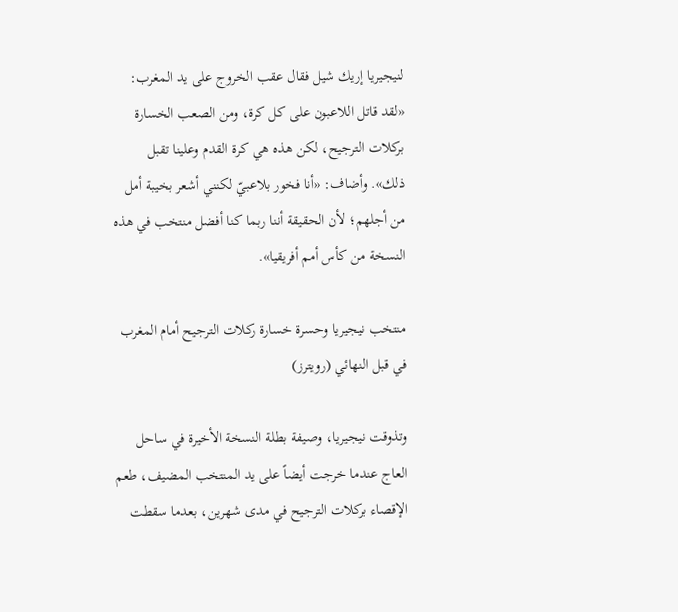لنيجيريا إريك شيل فقال عقب الخروج على يد المغرب: «لقد قاتل اللاعبون على كل كرة، ومن الصعب الخسارة بركلات الترجيح، لكن هذه هي كرة القدم وعلينا تقبل ذلك». وأضاف: «أنا فخور بلاعبيّ لكنني أشعر بخيبة أمل من أجلهم؛ لأن الحقيقة أننا ربما كنا أفضل منتخب في هذه النسخة من كأس أمم أفريقيا».

منتخب نيجيريا وحسرة خسارة ركلات الترجيح أمام المغرب في قبل النهائي (رويترز)

وتذوقت نيجيريا، وصيفة بطلة النسخة الأخيرة في ساحل العاج عندما خرجت أيضاً على يد المنتخب المضيف، طعم الإقصاء بركلات الترجيح في مدى شهرين، بعدما سقطت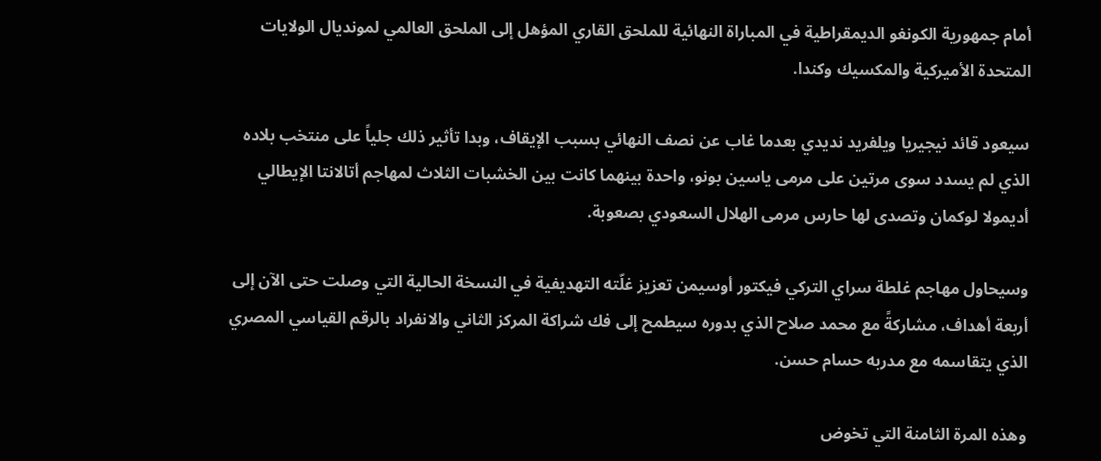أمام جمهورية الكونغو الديمقراطية في المباراة النهائية للملحق القاري المؤهل إلى الملحق العالمي لمونديال الولايات المتحدة الأميركية والمكسيك وكندا.

سيعود قائد نيجيريا ويلفريد نديدي بعدما غاب عن نصف النهائي بسبب الإيقاف، وبدا تأثير ذلك جلياً على منتخب بلاده الذي لم يسدد سوى مرتين على مرمى ياسين بونو، واحدة بينهما كانت بين الخشبات الثلاث لمهاجم أتالانتا الإيطالي أديمولا لوكمان وتصدى لها حارس مرمى الهلال السعودي بصعوبة.

وسيحاول مهاجم غلطة سراي التركي فيكتور أوسيمن تعزيز غلّته التهديفية في النسخة الحالية التي وصلت حتى الآن إلى أربعة أهداف، مشاركةً مع محمد صلاح الذي بدوره سيطمح إلى فك شراكة المركز الثاني والانفراد بالرقم القياسي المصري الذي يتقاسمه مع مدربه حسام حسن.

وهذه المرة الثامنة التي تخوض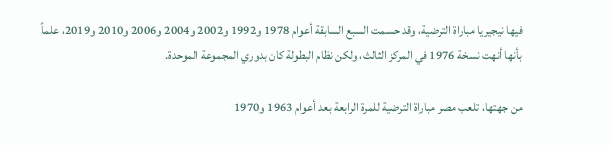فيها نيجيريا مباراة الترضية، وقد حسمت السبع السابقة أعوام 1978 و1992 و2002 و2004 و2006 و2010 و2019، علماً بأنها أنهت نسخة 1976 في المركز الثالث، ولكن نظام البطولة كان بدوري المجموعة الموحدة.

من جهتها، تلعب مصر مباراة الترضية للمرة الرابعة بعد أعوام 1963 و1970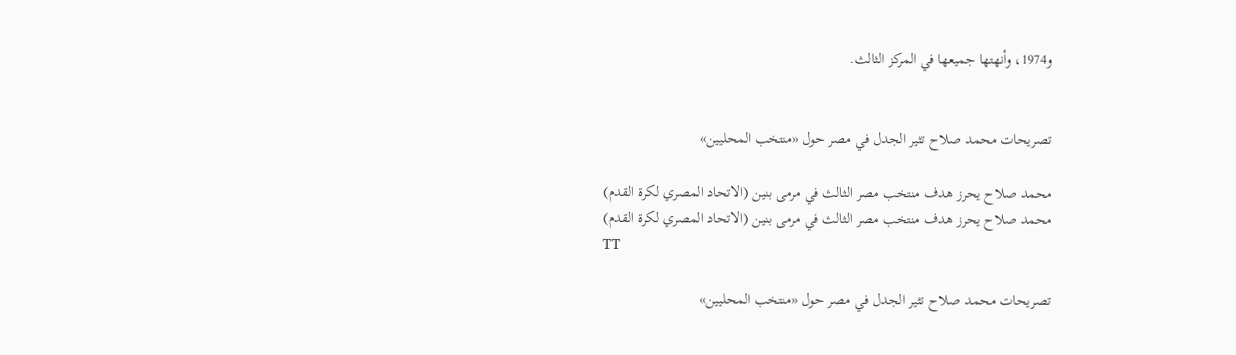و1974، وأنهتها جميعها في المركز الثالث.


تصريحات محمد صلاح تثير الجدل في مصر حول «منتخب المحليين»

محمد صلاح يحرز هدف منتخب مصر الثالث في مرمى بنين (الاتحاد المصري لكرة القدم)
محمد صلاح يحرز هدف منتخب مصر الثالث في مرمى بنين (الاتحاد المصري لكرة القدم)
TT

تصريحات محمد صلاح تثير الجدل في مصر حول «منتخب المحليين»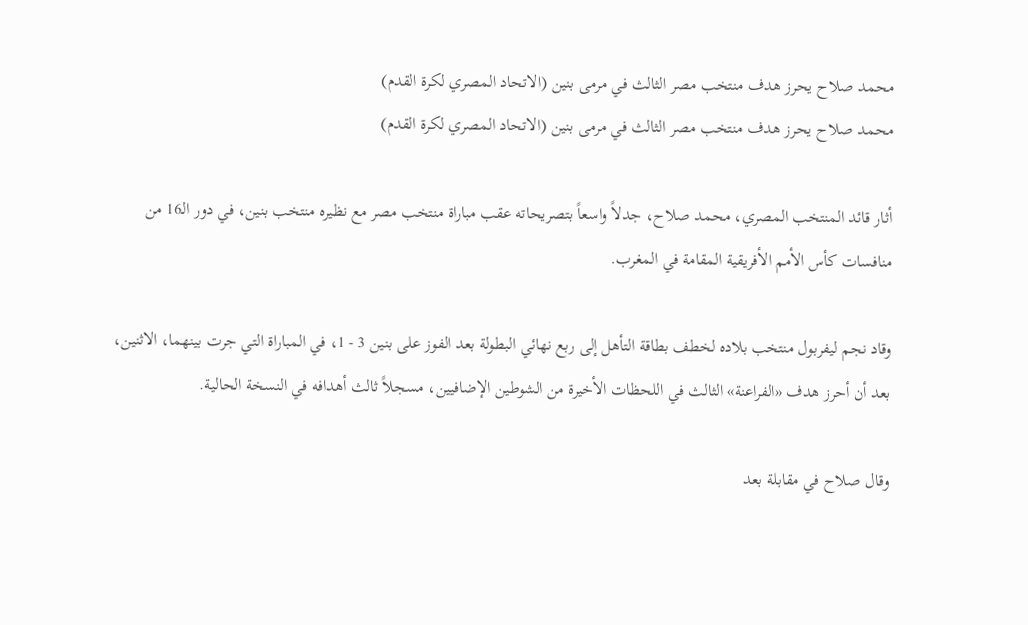محمد صلاح يحرز هدف منتخب مصر الثالث في مرمى بنين (الاتحاد المصري لكرة القدم)
محمد صلاح يحرز هدف منتخب مصر الثالث في مرمى بنين (الاتحاد المصري لكرة القدم)

أثار قائد المنتخب المصري، محمد صلاح، جدلاً واسعاً بتصريحاته عقب مباراة منتخب مصر مع نظيره منتخب بنين، في دور الـ16 من منافسات كأس الأمم الأفريقية المقامة في المغرب.

وقاد نجم ليفربول منتخب بلاده لخطف بطاقة التأهل إلى ربع نهائي البطولة بعد الفوز على بنين 3 - 1، في المباراة التي جرت بينهما، الاثنين، بعد أن أحرز هدف «الفراعنة» الثالث في اللحظات الأخيرة من الشوطين الإضافيين، مسجلاً ثالث أهدافه في النسخة الحالية.

وقال صلاح في مقابلة بعد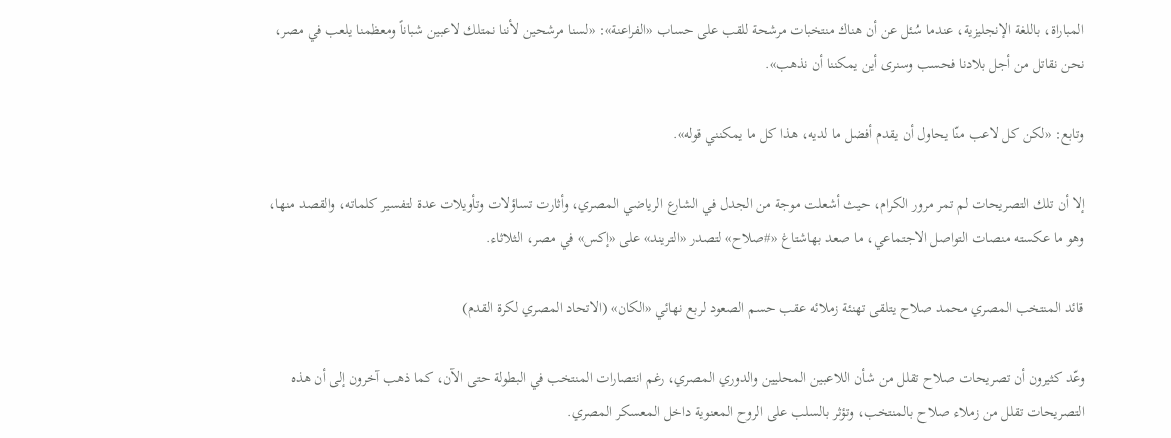المباراة، باللغة الإنجليزية، عندما سُئل عن أن هناك منتخبات مرشحة للقب على حساب «الفراعنة»: «لسنا مرشحين لأننا نمتلك لاعبين شباناً ومعظمنا يلعب في مصر، نحن نقاتل من أجل بلادنا فحسب وسنرى أين يمكننا أن نذهب».

وتابع: «لكن كل لاعب منّا يحاول أن يقدم أفضل ما لديه، هذا كل ما يمكنني قوله».

إلا أن تلك التصريحات لم تمر مرور الكرام، حيث أشعلت موجة من الجدل في الشارع الرياضي المصري، وأثارت تساؤلات وتأويلات عدة لتفسير كلماته، والقصد منها، وهو ما عكسته منصات التواصل الاجتماعي، ما صعد بهاشتاغ «#صلاح» لتصدر «التريند» على «إكس» في مصر، الثلاثاء.

قائد المنتخب المصري محمد صلاح يتلقى تهنئة زملائه عقب حسم الصعود لربع نهائي «الكان» (الاتحاد المصري لكرة القدم)

وعّد كثيرون أن تصريحات صلاح تقلل من شأن اللاعبين المحليين والدوري المصري، رغم انتصارات المنتخب في البطولة حتى الآن، كما ذهب آخرون إلى أن هذه التصريحات تقلل من زملاء صلاح بالمنتخب، وتؤثر بالسلب على الروح المعنوية داخل المعسكر المصري.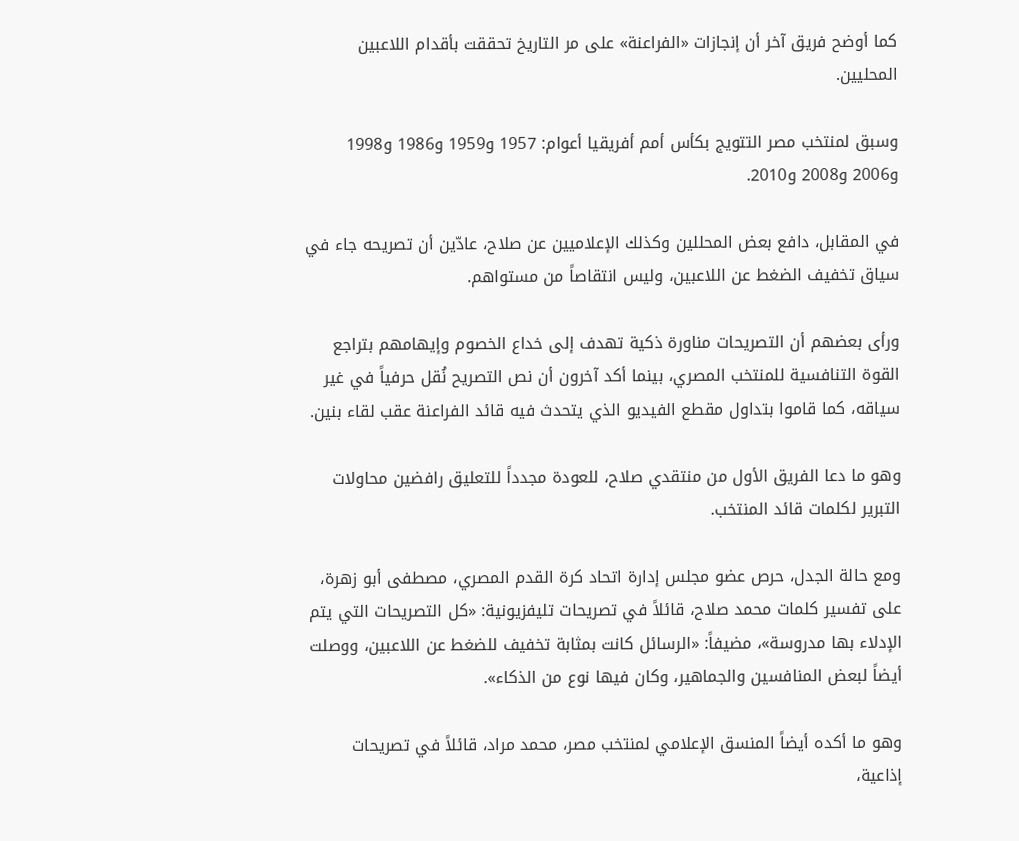كما أوضح فريق آخر أن إنجازات «الفراعنة» على مر التاريخ تحققت بأقدام اللاعبين المحليين.

وسبق لمنتخب مصر التتويج بكأس أمم أفريقيا أعوام: 1957 و1959 و1986 و1998 و2006 و2008 و2010.

في المقابل، دافع بعض المحللين وكذلك الإعلاميين عن صلاح، عادّين أن تصريحه جاء في سياق تخفيف الضغط عن اللاعبين، وليس انتقاصاً من مستواهم.

ورأى بعضهم أن التصريحات مناورة ذكية تهدف إلى خداع الخصوم وإيهامهم بتراجع القوة التنافسية للمنتخب المصري، بينما أكد آخرون أن نص التصريح نُقل حرفياً في غير سياقه، كما قاموا بتداول مقطع الفيديو الذي يتحدث فيه قائد الفراعنة عقب لقاء بنين.

وهو ما دعا الفريق الأول من منتقدي صلاح، للعودة مجدداً للتعليق رافضين محاولات التبرير لكلمات قائد المنتخب.

ومع حالة الجدل، حرص عضو مجلس إدارة اتحاد كرة القدم المصري، مصطفى أبو زهرة، على تفسير كلمات محمد صلاح، قائلاً في تصريحات تليفزيونية: «كل التصريحات التي يتم الإدلاء بها مدروسة»، مضيفاً: «الرسائل كانت بمثابة تخفيف للضغط عن اللاعبين، ووصلت أيضاً لبعض المنافسين والجماهير، وكان فيها نوع من الذكاء».

وهو ما أكده أيضاً المنسق الإعلامي لمنتخب مصر، محمد مراد، قائلاً في تصريحات إذاعية،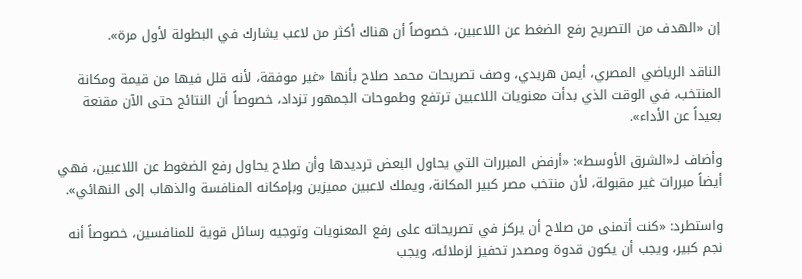إن «الهدف من التصريح رفع الضغط عن اللاعبين، خصوصاً أن هناك أكثر من لاعب يشارك في البطولة لأول مرة».

الناقد الرياضي المصري، أيمن هريدي، وصف تصريحات محمد صلاح بأنها «غير موفقة، لأنه قلل فيها من قيمة ومكانة المنتخب، في الوقت الذي بدأت معنويات اللاعبين ترتفع وطموحات الجمهور تزداد، خصوصاً أن النتائج حتى الآن مقنعة بعيداً عن الأداء».

وأضاف لـ«الشرق الأوسط»: «أرفض المبررات التي يحاول البعض ترديدها وأن صلاح يحاول رفع الضغوط عن اللاعبين، فهي أيضاً مبررات غير مقبولة، لأن منتخب مصر كبير المكانة، ويملك لاعبين مميزين وبإمكانه المنافسة والذهاب إلى النهائي».

واستطرد: «كنت أتمنى من صلاح أن يركز في تصريحاته على رفع المعنويات وتوجيه رسائل قوية للمنافسين، خصوصاً أنه نجم كبير، ويجب أن يكون قدوة ومصدر تحفيز لزملائه، ويجب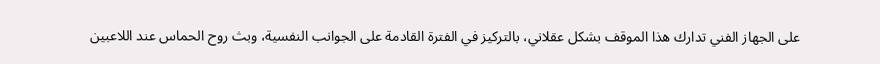على الجهاز الفني تدارك هذا الموقف بشكل عقلاني، بالتركيز في الفترة القادمة على الجوانب النفسية، وبث روح الحماس عند اللاعبين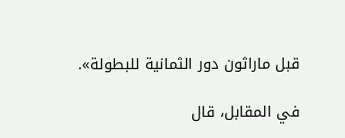قبل ماراثون دور الثمانية للبطولة».

في المقابل، قال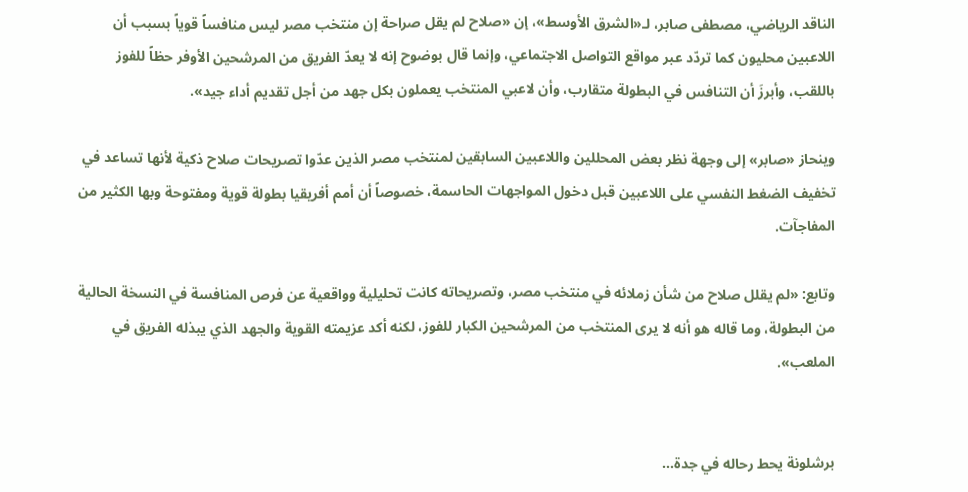الناقد الرياضي، مصطفى صابر، لـ«الشرق الأوسط»، إن «صلاح لم يقل صراحة إن منتخب مصر ليس منافساً قوياً بسبب أن اللاعبين محليون كما تردّد عبر مواقع التواصل الاجتماعي، وإنما قال بوضوح إنه لا يعدّ الفريق من المرشحين الأوفر حظاً للفوز باللقب، وأبرزَ أن التنافس في البطولة متقارب، وأن لاعبي المنتخب يعملون بكل جهد من أجل تقديم أداء جيد».

وينحاز «صابر» إلى وجهة نظر بعض المحللين واللاعبين السابقين لمنتخب مصر الذين عدّوا تصريحات صلاح ذكية لأنها تساعد في تخفيف الضغط النفسي على اللاعبين قبل دخول المواجهات الحاسمة، خصوصاً أن أمم أفريقيا بطولة قوية ومفتوحة وبها الكثير من المفاجآت.

وتابع: «لم يقلل صلاح من شأن زملائه في منتخب مصر، وتصريحاته كانت تحليلية وواقعية عن فرص المنافسة في النسخة الحالية من البطولة، وما قاله هو أنه لا يرى المنتخب من المرشحين الكبار للفوز، لكنه أكد عزيمته القوية والجهد الذي يبذله الفريق في الملعب».


برشلونة يحط رحاله في جدة...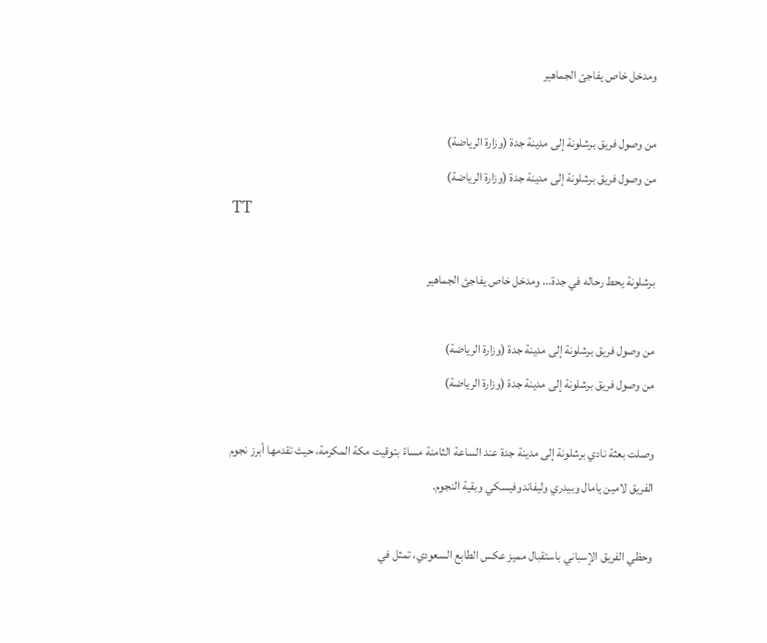ومدخل خاص يفاجئ الجماهير

من وصول فريق برشلونة إلى مدينة جدة (وزارة الرياضة)
من وصول فريق برشلونة إلى مدينة جدة (وزارة الرياضة)
TT

برشلونة يحط رحاله في جدة... ومدخل خاص يفاجئ الجماهير

من وصول فريق برشلونة إلى مدينة جدة (وزارة الرياضة)
من وصول فريق برشلونة إلى مدينة جدة (وزارة الرياضة)

وصلت بعثة نادي برشلونة إلى مدينة جدة عند الساعة الثامنة مساءً بتوقيت مكة المكرمة، حيث تقدمها أبرز نجوم الفريق لامين يامال وبيدري وليفاندوفيسكي وبقية النجوم.

وحظي الفريق الإسباني باستقبال مميز عكس الطابع السعودي، تمثل في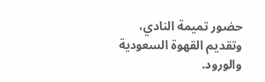حضور تميمة النادي، وتقديم القهوة السعودية والورود.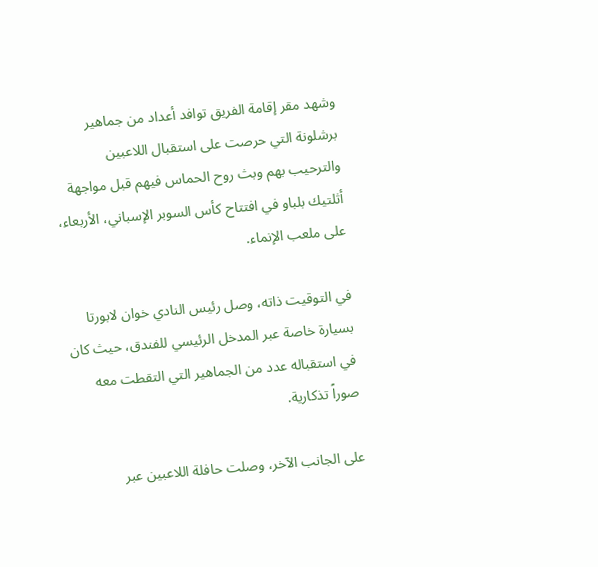وشهد مقر إقامة الفريق توافد أعداد من جماهير برشلونة التي حرصت على استقبال اللاعبين والترحيب بهم وبث روح الحماس فيهم قبل مواجهة أثلتيك بلباو في افتتاح كأس السوبر الإسباني، الأربعاء، على ملعب الإنماء.

في التوقيت ذاته، وصل رئيس النادي خوان لابورتا بسيارة خاصة عبر المدخل الرئيسي للفندق، حيث كان في استقباله عدد من الجماهير التي التقطت معه صوراً تذكارية.

على الجانب الآخر، وصلت حافلة اللاعبين عبر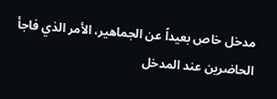مدخل خاص بعيداً عن الجماهير، الأمر الذي فاجأ الحاضرين عند المدخل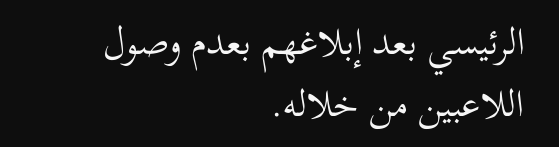الرئيسي بعد إبلاغهم بعدم وصول اللاعبين من خلاله.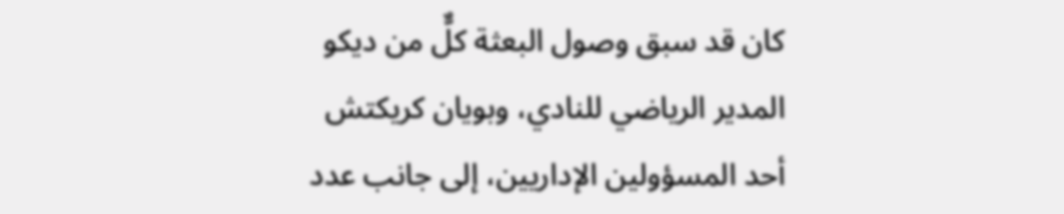كان قد سبق وصول البعثة كلٌّ من ديكو المدير الرياضي للنادي، وبويان كريكتش أحد المسؤولين الإداريين، إلى جانب عدد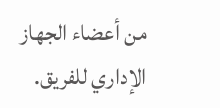من أعضاء الجهاز الإداري للفريق.